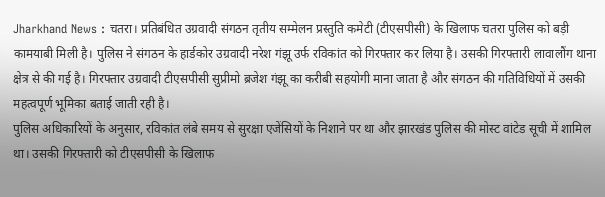Jharkhand News : चतरा। प्रतिबंधित उग्रवादी संगठन तृतीय सम्मेलन प्रस्तुति कमेटी (टीएसपीसी) के खिलाफ चतरा पुलिस को बड़ी कामयाबी मिली है। पुलिस ने संगठन के हार्डकोर उग्रवादी नरेश गंझू उर्फ रविकांत को गिरफ्तार कर लिया है। उसकी गिरफ्तारी लावालौंग थाना क्षेत्र से की गई है। गिरफ्तार उग्रवादी टीएसपीसी सुप्रीमो ब्रजेश गंझू का करीबी सहयोगी माना जाता है और संगठन की गतिविधियों में उसकी महत्वपूर्ण भूमिका बताई जाती रही है।
पुलिस अधिकारियों के अनुसार, रविकांत लंबे समय से सुरक्षा एजेंसियों के निशाने पर था और झारखंड पुलिस की मोस्ट वांटेड सूची में शामिल था। उसकी गिरफ्तारी को टीएसपीसी के खिलाफ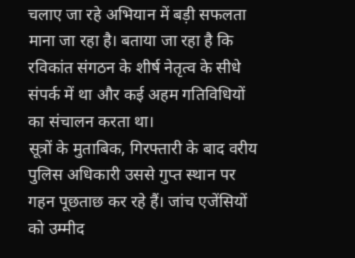चलाए जा रहे अभियान में बड़ी सफलता माना जा रहा है। बताया जा रहा है कि रविकांत संगठन के शीर्ष नेतृत्व के सीधे संपर्क में था और कई अहम गतिविधियों का संचालन करता था।
सूत्रों के मुताबिक, गिरफ्तारी के बाद वरीय पुलिस अधिकारी उससे गुप्त स्थान पर गहन पूछताछ कर रहे हैं। जांच एजेंसियों को उम्मीद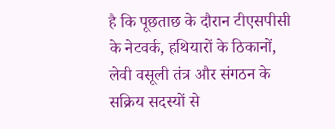है कि पूछताछ के दौरान टीएसपीसी के नेटवर्क, हथियारों के ठिकानों, लेवी वसूली तंत्र और संगठन के सक्रिय सदस्यों से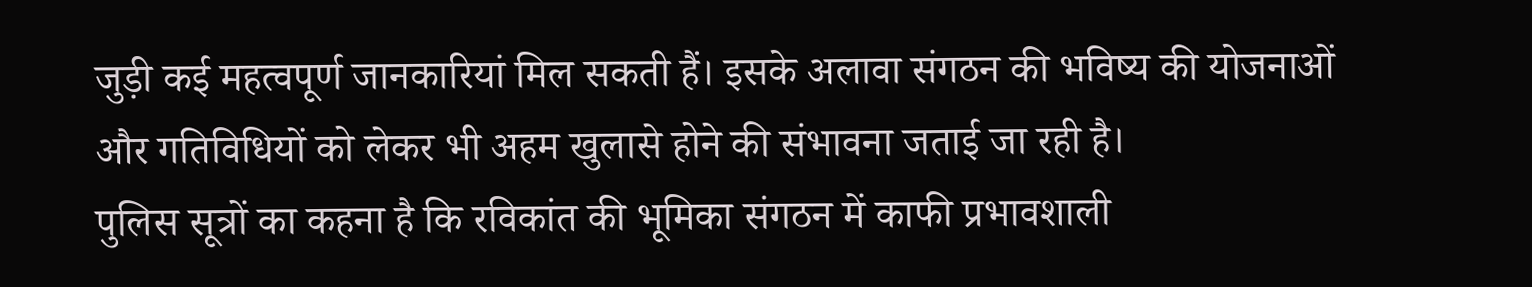जुड़ी कई महत्वपूर्ण जानकारियां मिल सकती हैं। इसके अलावा संगठन की भविष्य की योजनाओं और गतिविधियों को लेकर भी अहम खुलासे होने की संभावना जताई जा रही है।
पुलिस सूत्रों का कहना है कि रविकांत की भूमिका संगठन में काफी प्रभावशाली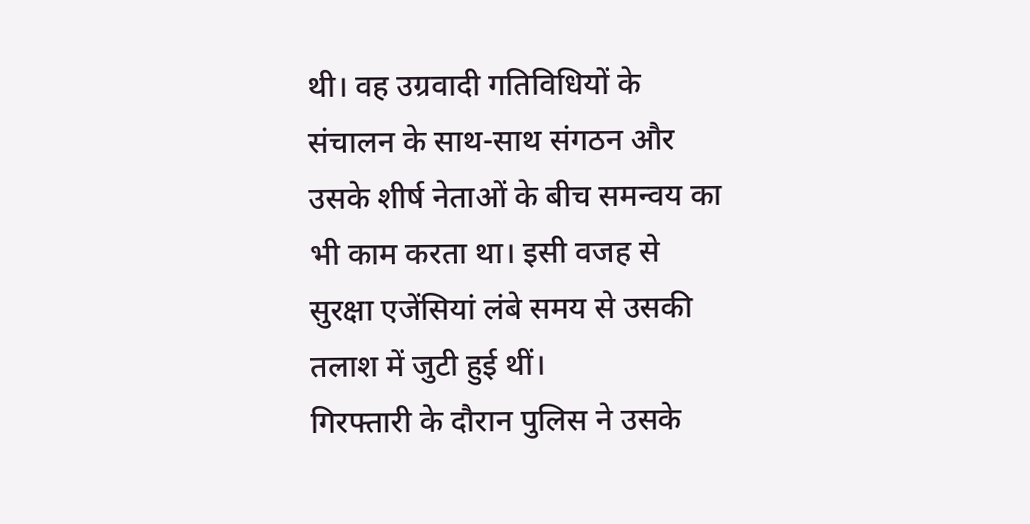थी। वह उग्रवादी गतिविधियों के संचालन के साथ-साथ संगठन और उसके शीर्ष नेताओं के बीच समन्वय का भी काम करता था। इसी वजह से सुरक्षा एजेंसियां लंबे समय से उसकी तलाश में जुटी हुई थीं।
गिरफ्तारी के दौरान पुलिस ने उसके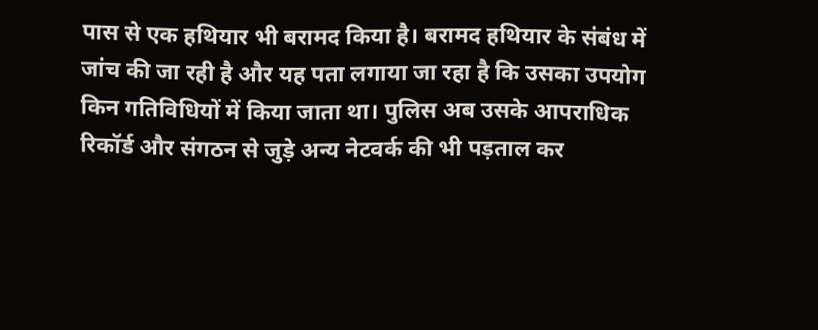पास से एक हथियार भी बरामद किया है। बरामद हथियार के संबंध में जांच की जा रही है और यह पता लगाया जा रहा है कि उसका उपयोग किन गतिविधियों में किया जाता था। पुलिस अब उसके आपराधिक रिकॉर्ड और संगठन से जुड़े अन्य नेटवर्क की भी पड़ताल कर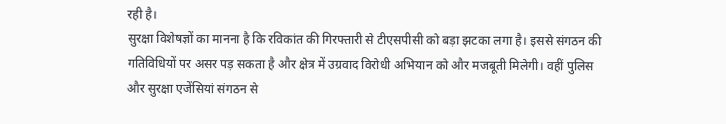रही है।
सुरक्षा विशेषज्ञों का मानना है कि रविकांत की गिरफ्तारी से टीएसपीसी को बड़ा झटका लगा है। इससे संगठन की गतिविधियों पर असर पड़ सकता है और क्षेत्र में उग्रवाद विरोधी अभियान को और मजबूती मिलेगी। वहीं पुलिस और सुरक्षा एजेंसियां संगठन से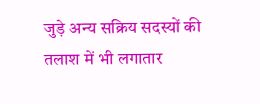जुड़े अन्य सक्रिय सदस्यों की तलाश में भी लगातार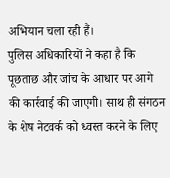अभियान चला रही हैं।
पुलिस अधिकारियों ने कहा है कि पूछताछ और जांच के आधार पर आगे की कार्रवाई की जाएगी। साथ ही संगठन के शेष नेटवर्क को ध्वस्त करने के लिए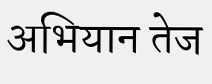अभियान तेज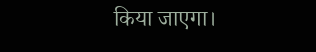किया जाएगा।